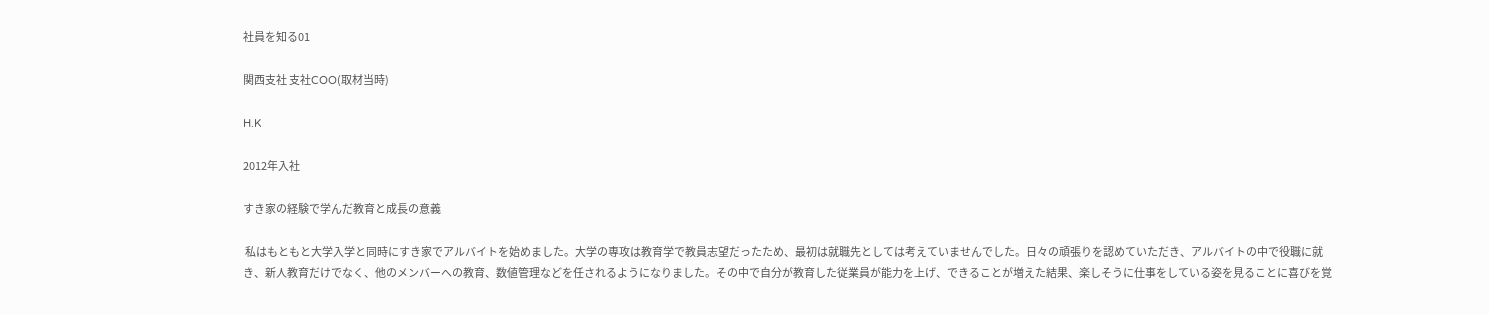社員を知る01

関西支社 支社COO(取材当時)

H.K

2012年入社

すき家の経験で学んだ教育と成長の意義

 私はもともと大学入学と同時にすき家でアルバイトを始めました。大学の専攻は教育学で教員志望だったため、最初は就職先としては考えていませんでした。日々の頑張りを認めていただき、アルバイトの中で役職に就き、新人教育だけでなく、他のメンバーへの教育、数値管理などを任されるようになりました。その中で自分が教育した従業員が能力を上げ、できることが増えた結果、楽しそうに仕事をしている姿を見ることに喜びを覚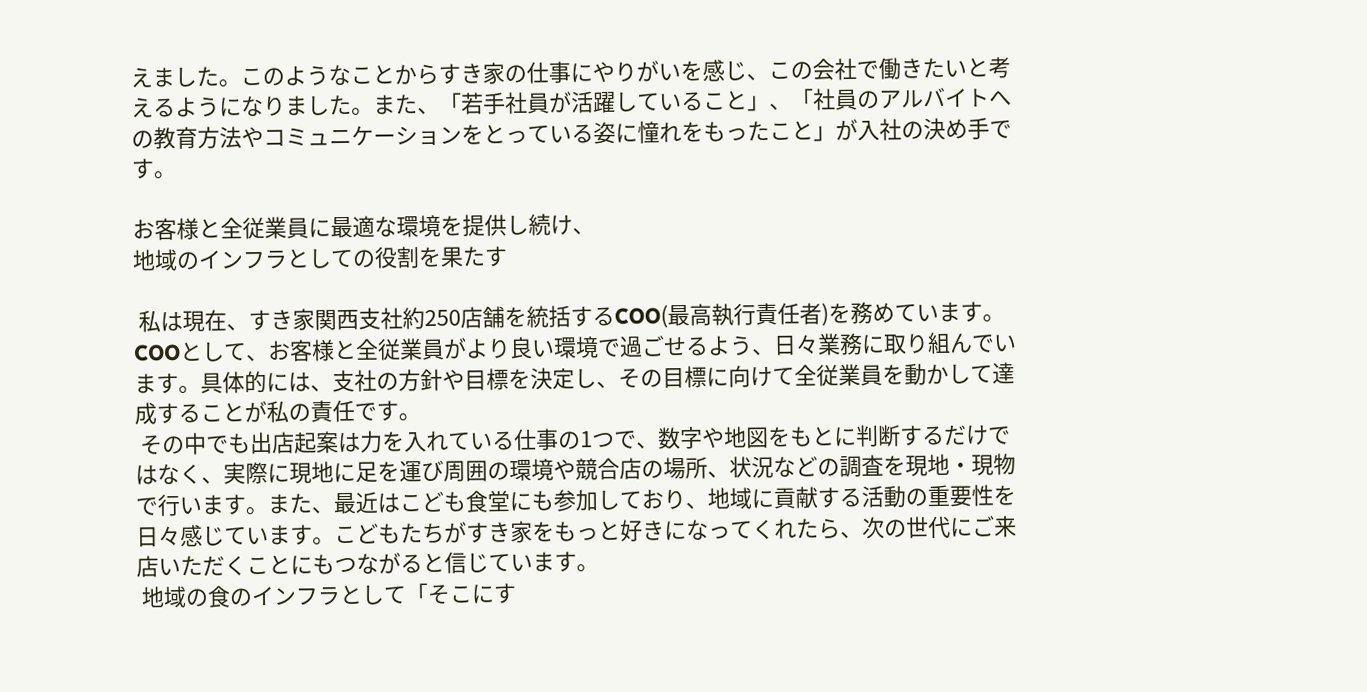えました。このようなことからすき家の仕事にやりがいを感じ、この会社で働きたいと考えるようになりました。また、「若手社員が活躍していること」、「社員のアルバイトへの教育方法やコミュニケーションをとっている姿に憧れをもったこと」が入社の決め手です。

お客様と全従業員に最適な環境を提供し続け、
地域のインフラとしての役割を果たす

 私は現在、すき家関西支社約250店舗を統括するCOO(最高執行責任者)を務めています。 COOとして、お客様と全従業員がより良い環境で過ごせるよう、日々業務に取り組んでいます。具体的には、支社の方針や目標を決定し、その目標に向けて全従業員を動かして達成することが私の責任です。
 その中でも出店起案は力を入れている仕事の1つで、数字や地図をもとに判断するだけではなく、実際に現地に足を運び周囲の環境や競合店の場所、状況などの調査を現地・現物で行います。また、最近はこども食堂にも参加しており、地域に貢献する活動の重要性を日々感じています。こどもたちがすき家をもっと好きになってくれたら、次の世代にご来店いただくことにもつながると信じています。
 地域の食のインフラとして「そこにす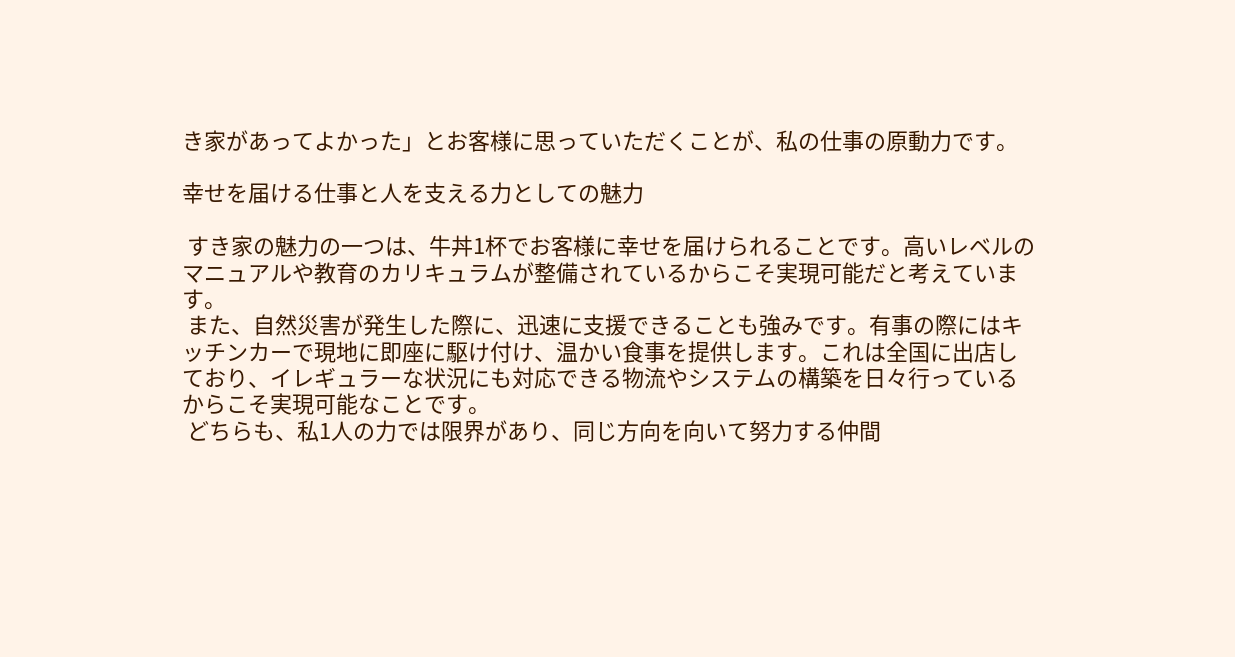き家があってよかった」とお客様に思っていただくことが、私の仕事の原動力です。

幸せを届ける仕事と人を支える力としての魅力

 すき家の魅力の一つは、牛丼1杯でお客様に幸せを届けられることです。高いレベルのマニュアルや教育のカリキュラムが整備されているからこそ実現可能だと考えています。
 また、自然災害が発生した際に、迅速に支援できることも強みです。有事の際にはキッチンカーで現地に即座に駆け付け、温かい食事を提供します。これは全国に出店しており、イレギュラーな状況にも対応できる物流やシステムの構築を日々行っているからこそ実現可能なことです。
 どちらも、私1人の力では限界があり、同じ方向を向いて努力する仲間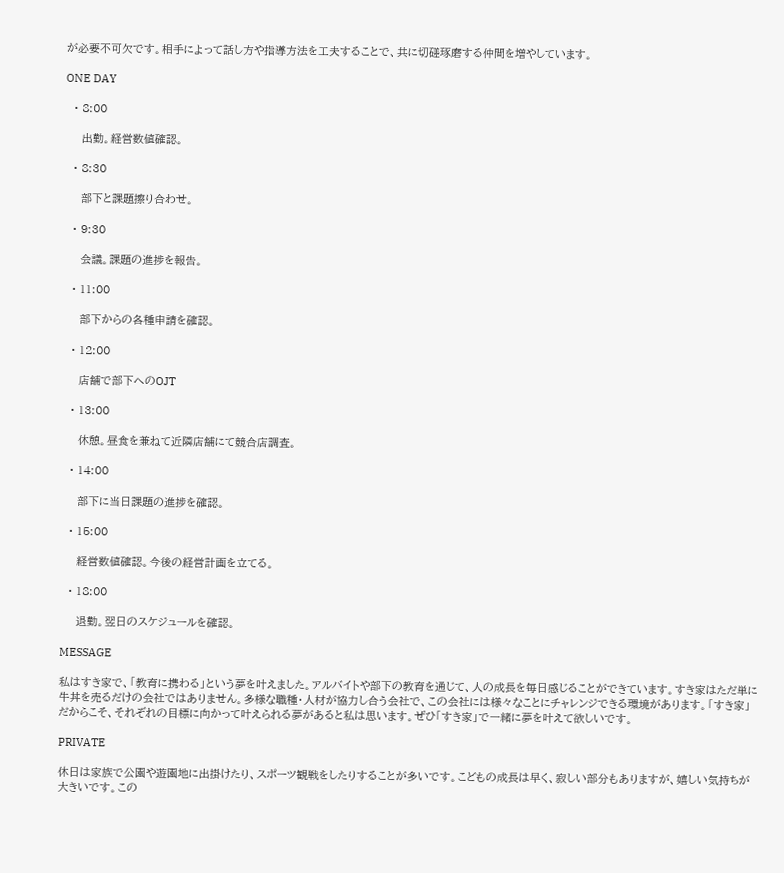が必要不可欠です。相手によって話し方や指導方法を工夫することで、共に切磋琢磨する仲間を増やしています。

ONE DAY

  • 8:00

    出勤。経営数値確認。

  • 8:30

    部下と課題擦り合わせ。

  • 9:30

    会議。課題の進捗を報告。

  • 11:00

    部下からの各種申請を確認。

  • 12:00

    店舗で部下へのOJT

  • 13:00

    休憩。昼食を兼ねて近隣店舗にて競合店調査。

  • 14:00

    部下に当日課題の進捗を確認。

  • 15:00

    経営数値確認。今後の経営計画を立てる。

  • 18:00

    退勤。翌日のスケジュールを確認。

MESSAGE

私はすき家で、「教育に携わる」という夢を叶えました。アルバイトや部下の教育を通じて、人の成長を毎日感じることができています。すき家はただ単に牛丼を売るだけの会社ではありません。多様な職種・人材が協力し合う会社で、この会社には様々なことにチャレンジできる環境があります。「すき家」だからこそ、それぞれの目標に向かって叶えられる夢があると私は思います。ぜひ「すき家」で一緒に夢を叶えて欲しいです。

PRIVATE

休日は家族で公園や遊園地に出掛けたり、スポーツ観戦をしたりすることが多いです。こどもの成長は早く、寂しい部分もありますが、嬉しい気持ちが大きいです。この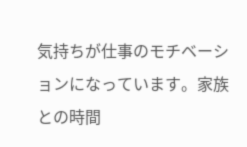気持ちが仕事のモチベーションになっています。家族との時間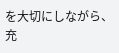を大切にしながら、充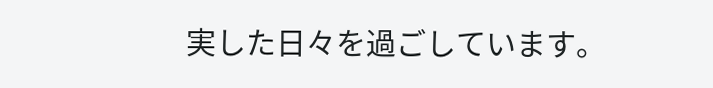実した日々を過ごしています。